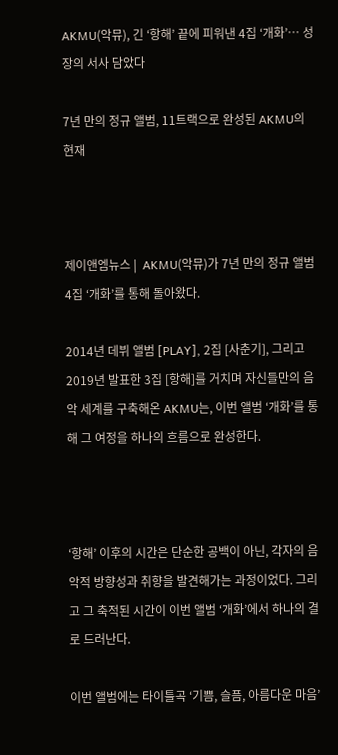AKMU(악뮤), 긴 ‘항해’ 끝에 피워낸 4집 ‘개화’… 성장의 서사 담았다

7년 만의 정규 앨범, 11트랙으로 완성된 AKMU의 현재



제이앤엠뉴스 |  AKMU(악뮤)가 7년 만의 정규 앨범 4집 ‘개화’를 통해 돌아왔다.

2014년 데뷔 앨범 [PLAY], 2집 [사춘기], 그리고 2019년 발표한 3집 [항해]를 거치며 자신들만의 음악 세계를 구축해온 AKMU는, 이번 앨범 ‘개화’를 통해 그 여정을 하나의 흐름으로 완성한다.



‘항해’ 이후의 시간은 단순한 공백이 아닌, 각자의 음악적 방향성과 취향을 발견해가는 과정이었다. 그리고 그 축적된 시간이 이번 앨범 ‘개화’에서 하나의 결로 드러난다.

이번 앨범에는 타이틀곡 ‘기쁨, 슬픔, 아름다운 마음’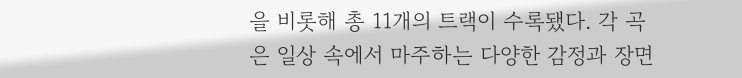을 비롯해 총 11개의 트랙이 수록됐다. 각 곡은 일상 속에서 마주하는 다양한 감정과 장면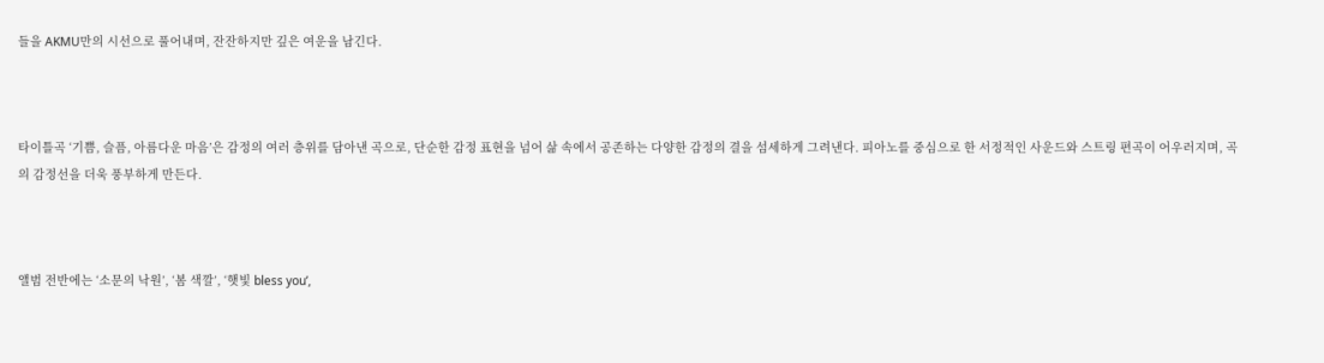들을 AKMU만의 시선으로 풀어내며, 잔잔하지만 깊은 여운을 남긴다.



타이틀곡 ‘기쁨, 슬픔, 아름다운 마음’은 감정의 여러 층위를 담아낸 곡으로, 단순한 감정 표현을 넘어 삶 속에서 공존하는 다양한 감정의 결을 섬세하게 그려낸다. 피아노를 중심으로 한 서정적인 사운드와 스트링 편곡이 어우러지며, 곡의 감정선을 더욱 풍부하게 만든다.



앨범 전반에는 ‘소문의 낙원’, ‘봄 색깔’, ‘햇빛 bless you’,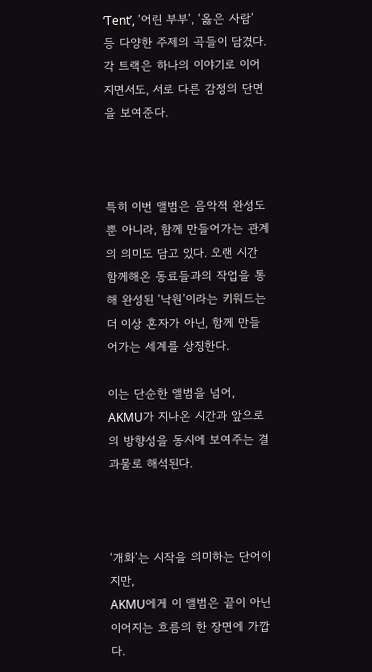‘Tent’, ‘어린 부부’, ‘옳은 사람’ 등 다양한 주제의 곡들이 담겼다. 각 트랙은 하나의 이야기로 이어지면서도, 서로 다른 감정의 단면을 보여준다.



특히 이번 앨범은 음악적 완성도뿐 아니라, 함께 만들어가는 관계의 의미도 담고 있다. 오랜 시간 함께해온 동료들과의 작업을 통해 완성된 ‘낙원’이라는 키워드는 더 이상 혼자가 아닌, 함께 만들어가는 세계를 상징한다.

이는 단순한 앨범을 넘어, AKMU가 지나온 시간과 앞으로의 방향성을 동시에 보여주는 결과물로 해석된다.



‘개화’는 시작을 의미하는 단어이지만,
AKMU에게 이 앨범은 끝이 아닌 이어지는 흐름의 한 장면에 가깝다.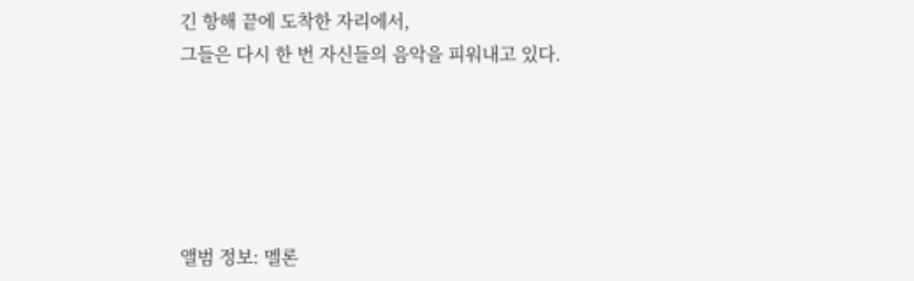긴 항해 끝에 도착한 자리에서,
그들은 다시 한 번 자신들의 음악을 피워내고 있다.





앨범 정보: 멜론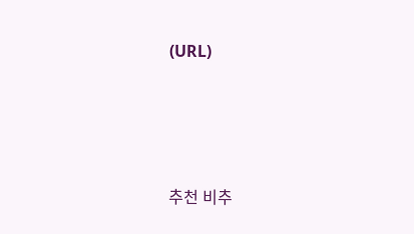(URL)




추천 비추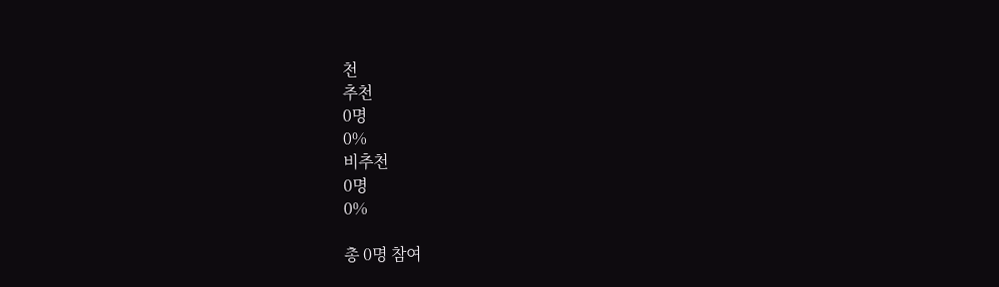천
추천
0명
0%
비추천
0명
0%

총 0명 참여